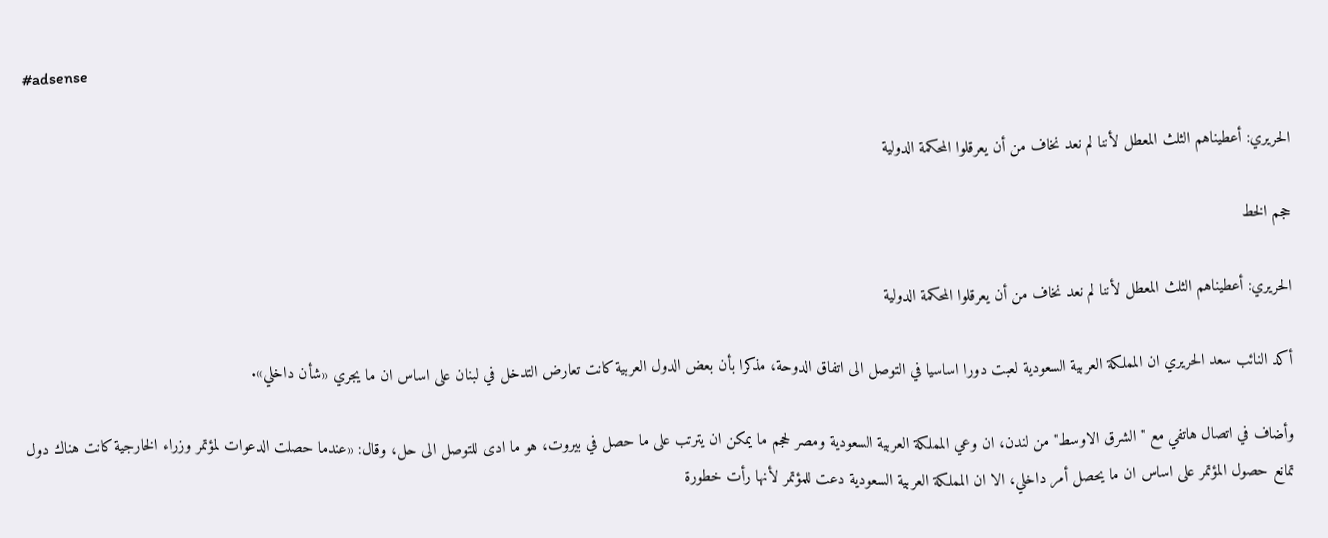#adsense

الحريري: أعطيناهم الثلث المعطل لأننا لم نعد نخاف من أن يعرقلوا المحكمة الدولية

حجم الخط

الحريري: أعطيناهم الثلث المعطل لأننا لم نعد نخاف من أن يعرقلوا المحكمة الدولية

أكد النائب سعد الحريري ان المملكة العربية السعودية لعبت دورا اساسيا في التوصل الى اتفاق الدوحة، مذكرا بأن بعض الدول العربية كانت تعارض التدخل في لبنان على اساس ان ما يجري «شأن داخلي».

وأضاف في اتصال هاتفي مع "الشرق الاوسط" من لندن، ان وعي المملكة العربية السعودية ومصر لحجم ما يمكن ان يترتب على ما حصل في بيروت، هو ما ادى للتوصل الى حل، وقال: «عندما حصلت الدعوات لمؤتمر وزراء الخارجية كانت هناك دول تمانع حصول المؤتمر على اساس ان ما يحصل أمر داخلي، الا ان المملكة العربية السعودية دعت للمؤتمر لأنها رأت خطورة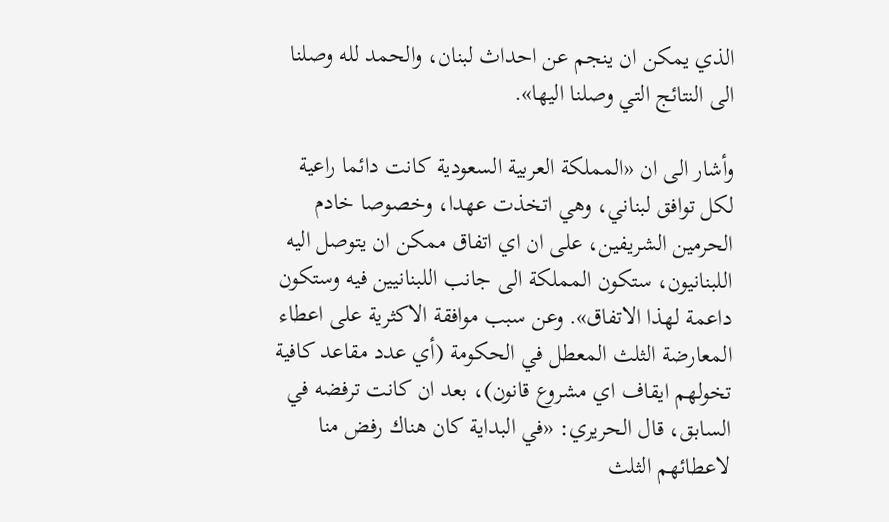الذي يمكن ان ينجم عن احداث لبنان، والحمد لله وصلنا الى النتائج التي وصلنا اليها».

وأشار الى ان «المملكة العربية السعودية كانت دائما راعية لكل توافق لبناني، وهي اتخذت عهدا، وخصوصا خادم الحرمين الشريفين، على ان اي اتفاق ممكن ان يتوصل اليه اللبنانيون، ستكون المملكة الى جانب اللبنانيين فيه وستكون داعمة لهذا الاتفاق». وعن سبب موافقة الاكثرية على اعطاء المعارضة الثلث المعطل في الحكومة (أي عدد مقاعد كافية تخولهم ايقاف اي مشروع قانون)، بعد ان كانت ترفضه في السابق، قال الحريري: «في البداية كان هناك رفض منا لاعطائهم الثلث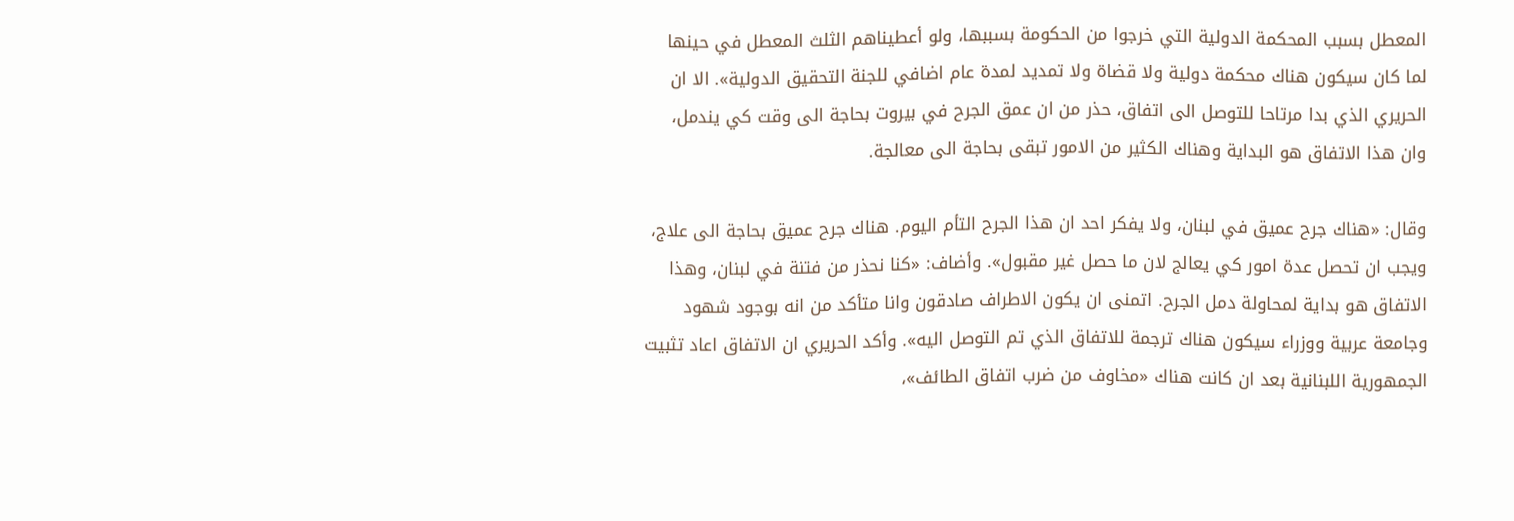المعطل بسبب المحكمة الدولية التي خرجوا من الحكومة بسببها، ولو أعطيناهم الثلث المعطل في حينها لما كان سيكون هناك محكمة دولية ولا قضاة ولا تمديد لمدة عام اضافي للجنة التحقيق الدولية». الا ان الحريري الذي بدا مرتاحا للتوصل الى اتفاق، حذر من ان عمق الجرح في بيروت بحاجة الى وقت كي يندمل، وان هذا الاتفاق هو البداية وهناك الكثير من الامور تبقى بحاجة الى معالجة.

وقال: «هناك جرح عميق في لبنان، ولا يفكر احد ان هذا الجرح التأم اليوم. هناك جرح عميق بحاجة الى علاج، ويجب ان تحصل عدة امور كي يعالج لان ما حصل غير مقبول». وأضاف: «كنا نحذر من فتنة في لبنان، وهذا الاتفاق هو بداية لمحاولة دمل الجرح. اتمنى ان يكون الاطراف صادقون وانا متأكد من انه بوجود شهود وجامعة عربية ووزراء سيكون هناك ترجمة للاتفاق الذي تم التوصل اليه». وأكد الحريري ان الاتفاق اعاد تثبيت الجمهورية اللبنانية بعد ان كانت هناك «مخاوف من ضرب اتفاق الطائف»،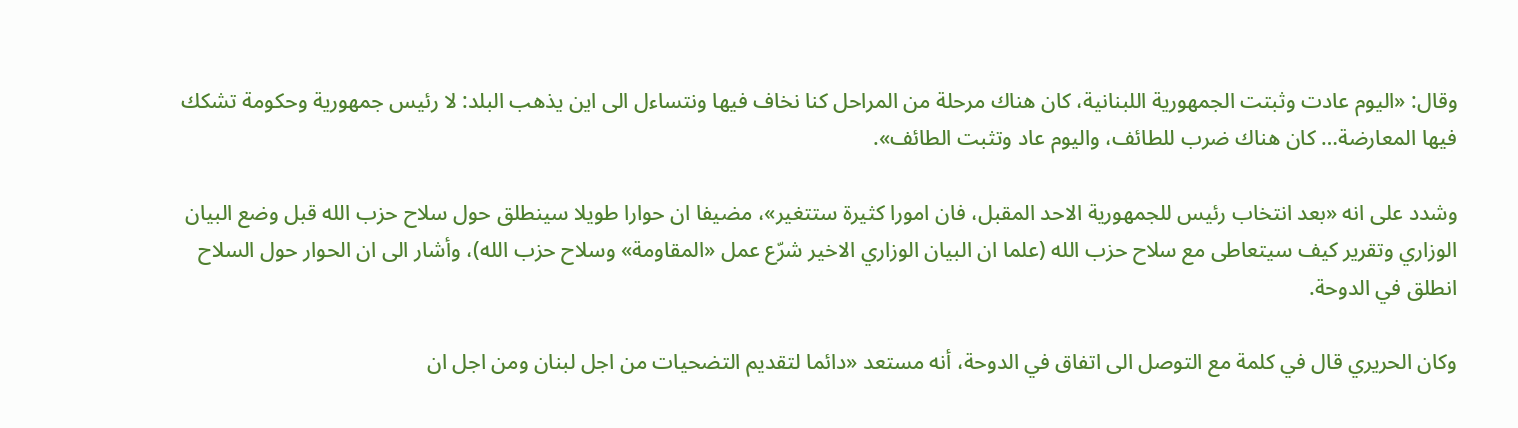وقال: «اليوم عادت وثبتت الجمهورية اللبنانية، كان هناك مرحلة من المراحل كنا نخاف فيها ونتساءل الى اين يذهب البلد: لا رئيس جمهورية وحكومة تشكك فيها المعارضة… كان هناك ضرب للطائف، واليوم عاد وتثبت الطائف».

وشدد على انه «بعد انتخاب رئيس للجمهورية الاحد المقبل، فان امورا كثيرة ستتغير»، مضيفا ان حوارا طويلا سينطلق حول سلاح حزب الله قبل وضع البيان الوزاري وتقرير كيف سيتعاطى مع سلاح حزب الله (علما ان البيان الوزاري الاخير شرّع عمل «المقاومة» وسلاح حزب الله)، وأشار الى ان الحوار حول السلاح انطلق في الدوحة.

وكان الحريري قال في كلمة مع التوصل الى اتفاق في الدوحة، أنه مستعد «دائما لتقديم التضحيات من اجل لبنان ومن اجل ان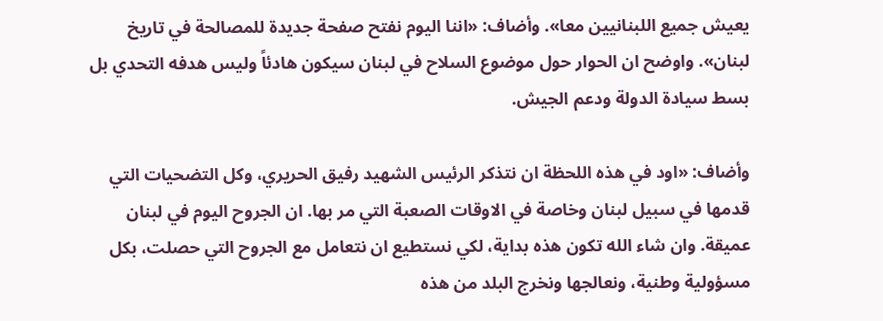يعيش جميع اللبنانيين معا». وأضاف: «اننا اليوم نفتح صفحة جديدة للمصالحة في تاريخ لبنان». واوضح ان الحوار حول موضوع السلاح في لبنان سيكون هادئاً وليس هدفه التحدي بل بسط سيادة الدولة ودعم الجيش.

وأضاف: «اود في هذه اللحظة ان نتذكر الرئيس الشهيد رفيق الحريري، وكل التضحيات التي قدمها في سبيل لبنان وخاصة في الاوقات الصعبة التي مر بها. ان الجروح اليوم في لبنان عميقة. وان شاء الله تكون هذه بداية، لكي نستطيع ان نتعامل مع الجروح التي حصلت، بكل مسؤولية وطنية، ونعالجها ونخرج البلد من هذه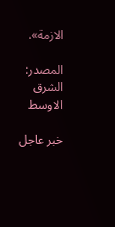الازمة».

المصدر:
الشرق الاوسط

خبر عاجل